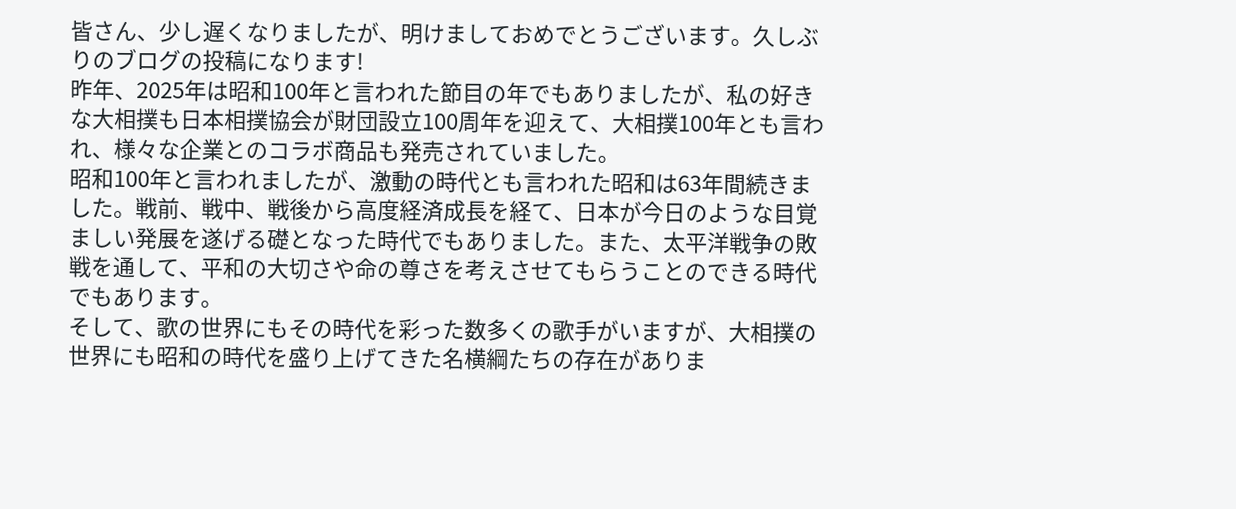皆さん、少し遅くなりましたが、明けましておめでとうございます。久しぶりのブログの投稿になります!
昨年、2025年は昭和100年と言われた節目の年でもありましたが、私の好きな大相撲も日本相撲協会が財団設立100周年を迎えて、大相撲100年とも言われ、様々な企業とのコラボ商品も発売されていました。
昭和100年と言われましたが、激動の時代とも言われた昭和は63年間続きました。戦前、戦中、戦後から高度経済成長を経て、日本が今日のような目覚ましい発展を遂げる礎となった時代でもありました。また、太平洋戦争の敗戦を通して、平和の大切さや命の尊さを考えさせてもらうことのできる時代でもあります。
そして、歌の世界にもその時代を彩った数多くの歌手がいますが、大相撲の世界にも昭和の時代を盛り上げてきた名横綱たちの存在がありま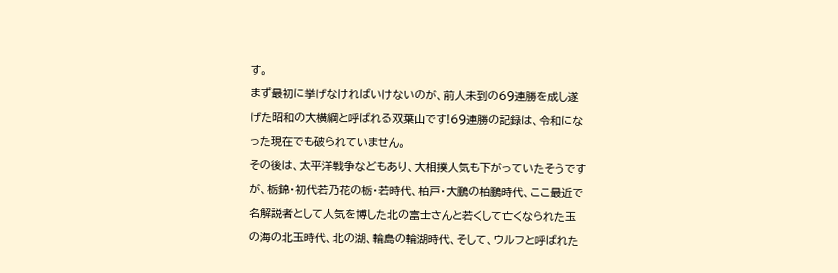す。
まず最初に挙げなければいけないのが、前人未到の69連勝を成し遂げた昭和の大横綱と呼ばれる双葉山です!69連勝の記録は、令和になった現在でも破られていません。
その後は、太平洋戦争などもあり、大相撲人気も下がっていたそうですが、栃錦・初代若乃花の栃・若時代、柏戸・大鵬の柏鵬時代、ここ最近で名解説者として人気を博した北の富士さんと若くして亡くなられた玉の海の北玉時代、北の湖、輪島の輪湖時代、そして、ウルフと呼ばれた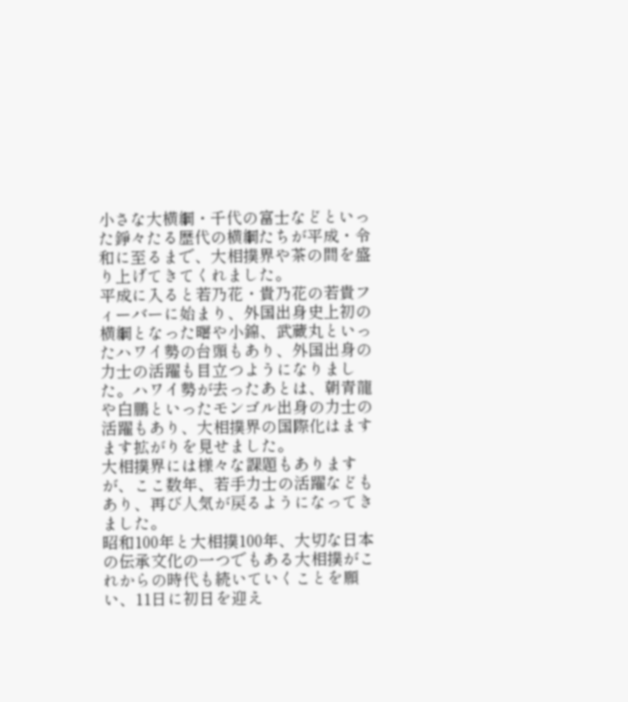小さな大横綱・千代の富士などといった錚々たる歴代の横綱たちが平成・令和に至るまで、大相撲界や茶の間を盛り上げてきてくれました。
平成に入ると若乃花・貴乃花の若貴フィーバーに始まり、外国出身史上初の横綱となった曙や小錦、武蔵丸といったハワイ勢の台頭もあり、外国出身の力士の活躍も目立つようになりました。ハワイ勢が去ったあとは、朝青龍や白鵬といったモンゴル出身の力士の活躍もあり、大相撲界の国際化はますます拡がりを見せました。
大相撲界には様々な課題もありますが、ここ数年、若手力士の活躍などもあり、再び人気が戻るようになってきました。
昭和100年と大相撲100年、大切な日本の伝承文化の一つでもある大相撲がこれからの時代も続いていくことを願い、11日に初日を迎え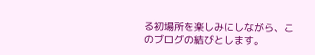る初場所を楽しみにしながら、このブログの結びとします。